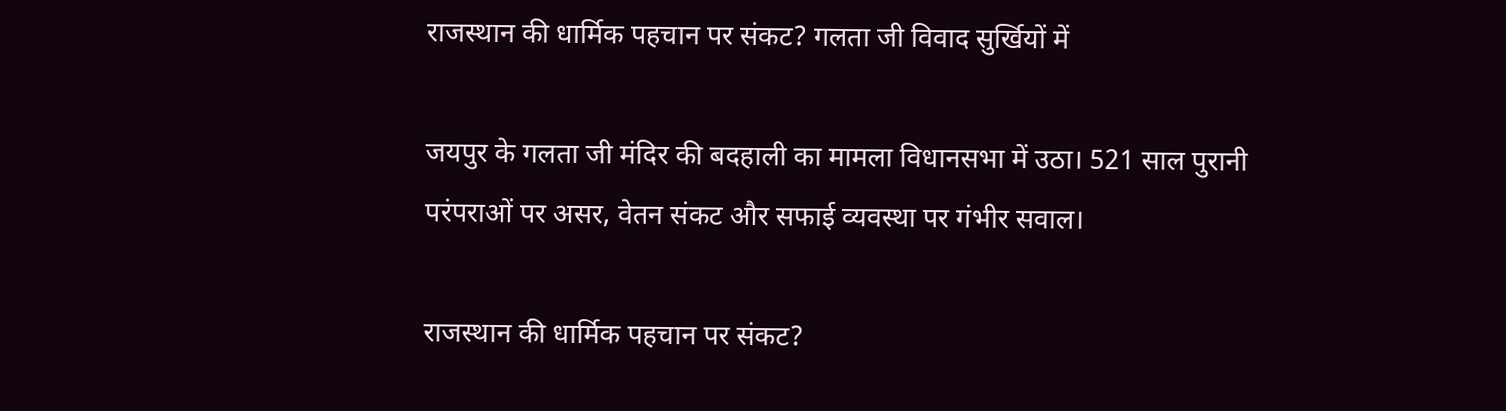राजस्थान की धार्मिक पहचान पर संकट? गलता जी विवाद सुर्खियों में

जयपुर के गलता जी मंदिर की बदहाली का मामला विधानसभा में उठा। 521 साल पुरानी परंपराओं पर असर, वेतन संकट और सफाई व्यवस्था पर गंभीर सवाल।

राजस्थान की धार्मिक पहचान पर संकट?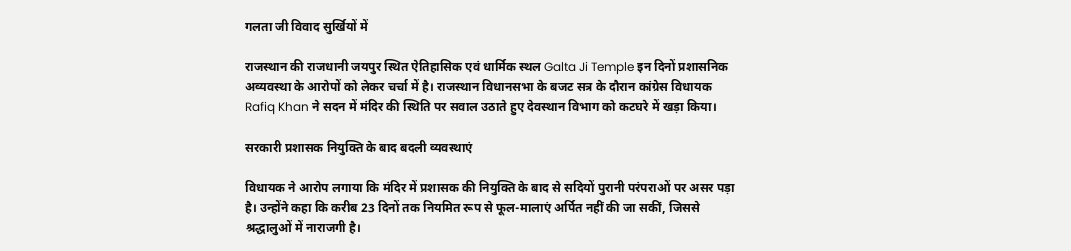गलता जी विवाद सुर्खियों में

राजस्थान की राजधानी जयपुर स्थित ऐतिहासिक एवं धार्मिक स्थल Galta Ji Temple इन दिनों प्रशासनिक अव्यवस्था के आरोपों को लेकर चर्चा में है। राजस्थान विधानसभा के बजट सत्र के दौरान कांग्रेस विधायक Rafiq Khan ने सदन में मंदिर की स्थिति पर सवाल उठाते हुए देवस्थान विभाग को कटघरे में खड़ा किया।

सरकारी प्रशासक नियुक्ति के बाद बदली व्यवस्थाएं

विधायक ने आरोप लगाया कि मंदिर में प्रशासक की नियुक्ति के बाद से सदियों पुरानी परंपराओं पर असर पड़ा है। उन्होंने कहा कि करीब 23 दिनों तक नियमित रूप से फूल-मालाएं अर्पित नहीं की जा सकीं, जिससे श्रद्धालुओं में नाराजगी है।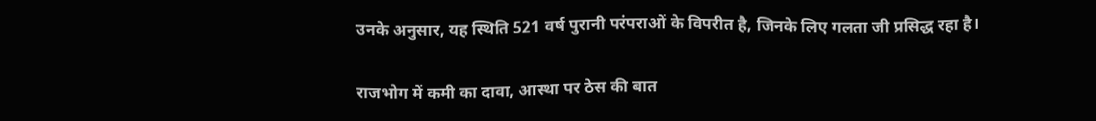उनके अनुसार, यह स्थिति 521 वर्ष पुरानी परंपराओं के विपरीत है, जिनके लिए गलता जी प्रसिद्ध रहा है।

राजभोग में कमी का दावा, आस्था पर ठेस की बात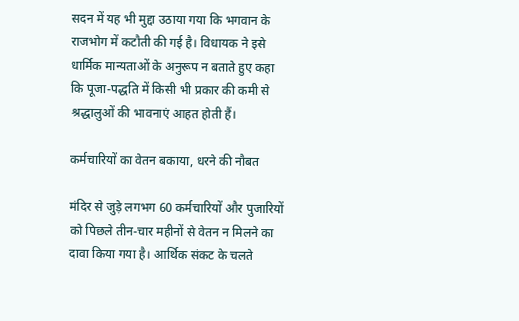सदन में यह भी मुद्दा उठाया गया कि भगवान के राजभोग में कटौती की गई है। विधायक ने इसे धार्मिक मान्यताओं के अनुरूप न बताते हुए कहा कि पूजा-पद्धति में किसी भी प्रकार की कमी से श्रद्धालुओं की भावनाएं आहत होती हैं।

कर्मचारियों का वेतन बकाया, धरने की नौबत

मंदिर से जुड़े लगभग 60 कर्मचारियों और पुजारियों को पिछले तीन-चार महीनों से वेतन न मिलने का दावा किया गया है। आर्थिक संकट के चलते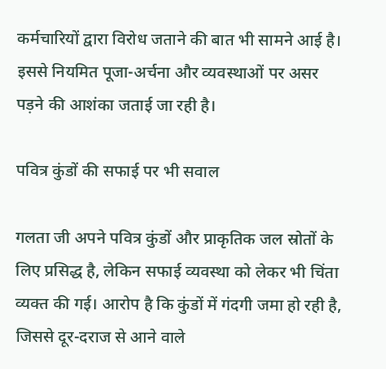कर्मचारियों द्वारा विरोध जताने की बात भी सामने आई है। इससे नियमित पूजा-अर्चना और व्यवस्थाओं पर असर पड़ने की आशंका जताई जा रही है।

पवित्र कुंडों की सफाई पर भी सवाल

गलता जी अपने पवित्र कुंडों और प्राकृतिक जल स्रोतों के लिए प्रसिद्ध है, लेकिन सफाई व्यवस्था को लेकर भी चिंता व्यक्त की गई। आरोप है कि कुंडों में गंदगी जमा हो रही है, जिससे दूर-दराज से आने वाले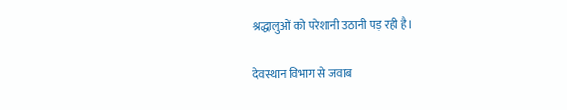श्रद्धालुओं को परेशानी उठानी पड़ रही है।

देवस्थान विभाग से जवाब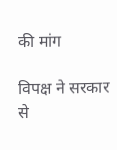की मांग

विपक्ष ने सरकार से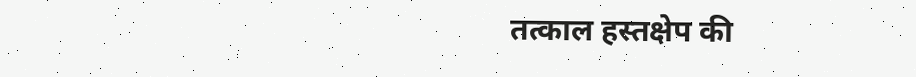तत्काल हस्तक्षेप की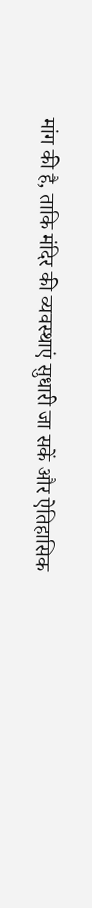मांग की है, ताकि मंदिर की व्यवस्थाएं सुधारी जा सकें और ऐतिहासिक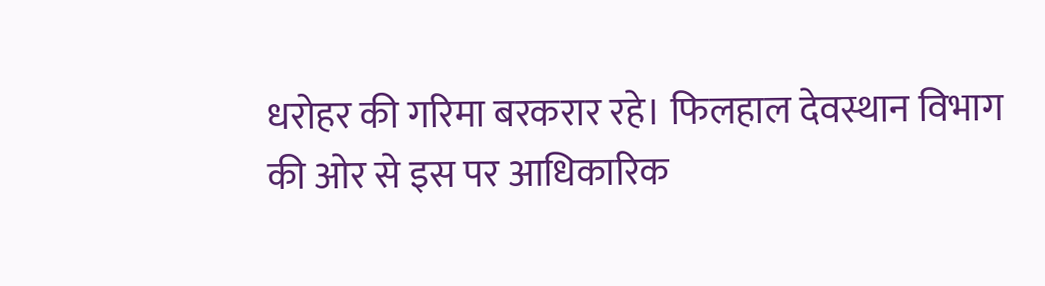धरोहर की गरिमा बरकरार रहे। फिलहाल देवस्थान विभाग की ओर से इस पर आधिकारिक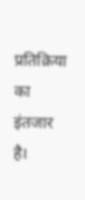प्रतिक्रिया का इंतजार है।